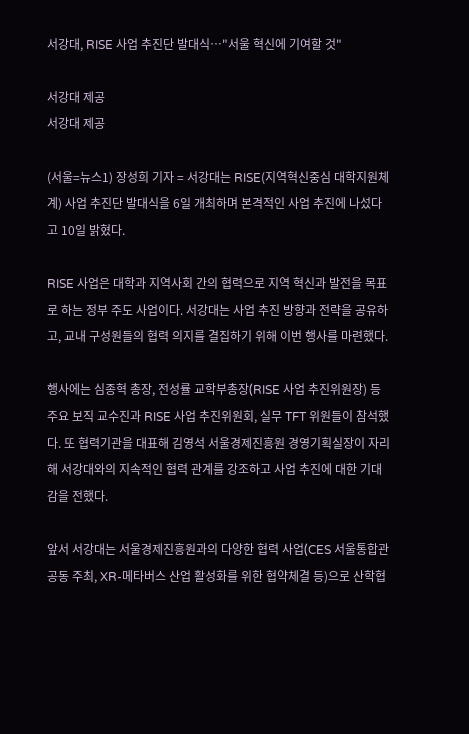서강대, RISE 사업 추진단 발대식…"서울 혁신에 기여할 것"

서강대 제공
서강대 제공

(서울=뉴스1) 장성희 기자 = 서강대는 RISE(지역혁신중심 대학지원체계) 사업 추진단 발대식을 6일 개최하며 본격적인 사업 추진에 나섰다고 10일 밝혔다.

RISE 사업은 대학과 지역사회 간의 협력으로 지역 혁신과 발전을 목표로 하는 정부 주도 사업이다. 서강대는 사업 추진 방향과 전략을 공유하고, 교내 구성원들의 협력 의지를 결집하기 위해 이번 행사를 마련했다.

행사에는 심종혁 총장, 전성률 교학부총장(RISE 사업 추진위원장) 등 주요 보직 교수진과 RISE 사업 추진위원회, 실무 TFT 위원들이 참석했다. 또 협력기관을 대표해 김영석 서울경제진흥원 경영기획실장이 자리해 서강대와의 지속적인 협력 관계를 강조하고 사업 추진에 대한 기대감을 전했다.

앞서 서강대는 서울경제진흥원과의 다양한 협력 사업(CES 서울통합관 공동 주최, XR-메타버스 산업 활성화를 위한 협약체결 등)으로 산학협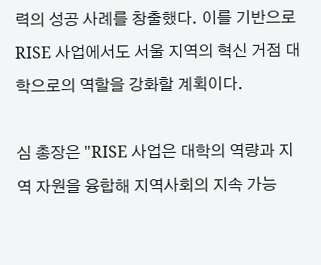력의 성공 사례를 창출했다. 이를 기반으로 RISE 사업에서도 서울 지역의 혁신 거점 대학으로의 역할을 강화할 계획이다.

심 총장은 "RISE 사업은 대학의 역량과 지역 자원을 융합해 지역사회의 지속 가능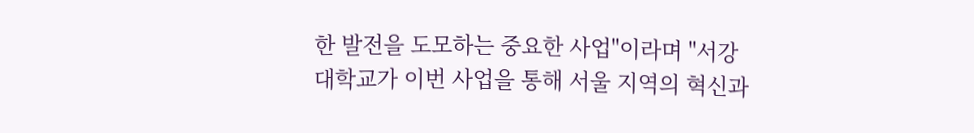한 발전을 도모하는 중요한 사업"이라며 "서강대학교가 이번 사업을 통해 서울 지역의 혁신과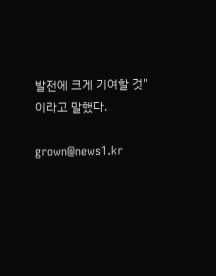발전에 크게 기여할 것"이라고 말했다.

grown@news1.kr